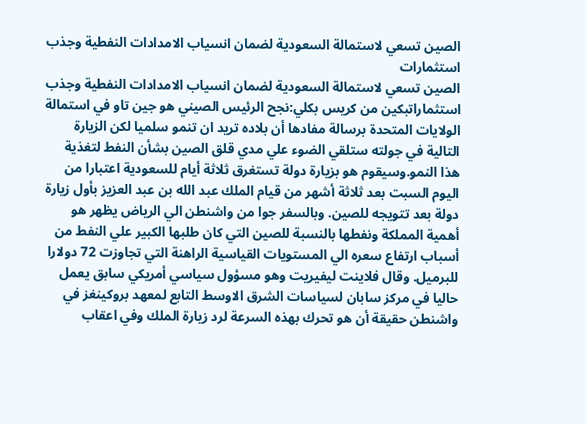الصين تسعي لاستمالة السعودية لضمان انسياب الامدادات النفطية وجذب استثمارات
الصين تسعي لاستمالة السعودية لضمان انسياب الامدادات النفطية وجذب استثماراتبكين من كريس بكلي:نجح الرئيس الصيني هو جين تاو في استمالة الولايات المتحدة برسالة مفادها أن بلاده تريد ان تنمو سلميا لكن الزيارة التالية في جولته ستلقي الضوء علي مدي قلق الصين بشأن النفط لتغذية هذا النمو.وسيقوم هو بزيارة دولة تستغرق ثلاثة أيام للسعودية اعتبارا من اليوم السبت بعد ثلاثة أشهر من قيام الملك عبد الله بن عبد العزيز بأول زيارة دولة بعد تتويجه للصين. وبالسفر جوا من واشنطن الي الرياض يظهر هو أهمية المملكة ونفطها بالنسبة للصين التي كان طلبها الكبير علي النفط من أسباب ارتفاع سعره الي المستويات القياسية الراهنة التي تجاوزت 72 دولارا للبرميل. وقال فلاينت ليفيريت وهو مسؤول سياسي أمريكي سابق يعمل حاليا في مركز سابان لسياسات الشرق الاوسط التابع لمعهد بروكينغز في واشنطن حقيقة أن هو تحرك بهذه السرعة لرد زيارة الملك وفي اعقاب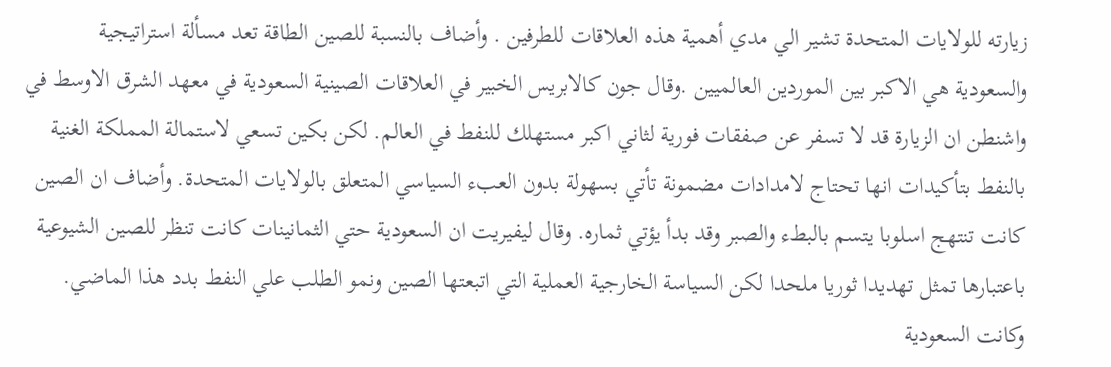زيارته للولايات المتحدة تشير الي مدي أهمية هذه العلاقات للطرفين . وأضاف بالنسبة للصين الطاقة تعد مسألة استراتيجية والسعودية هي الاكبر بين الموردين العالميين .وقال جون كالابريس الخبير في العلاقات الصينية السعودية في معهد الشرق الاوسط في واشنطن ان الزيارة قد لا تسفر عن صفقات فورية لثاني اكبر مستهلك للنفط في العالم. لكن بكين تسعي لاستمالة المملكة الغنية بالنفط بتأكيدات انها تحتاج لامدادات مضمونة تأتي بسهولة بدون العبء السياسي المتعلق بالولايات المتحدة. وأضاف ان الصين كانت تنتهج اسلوبا يتسم بالبطء والصبر وقد بدأ يؤتي ثماره. وقال ليفيريت ان السعودية حتي الثمانينات كانت تنظر للصين الشيوعية باعتبارها تمثل تهديدا ثوريا ملحدا لكن السياسة الخارجية العملية التي اتبعتها الصين ونمو الطلب علي النفط بدد هذا الماضي. وكانت السعودية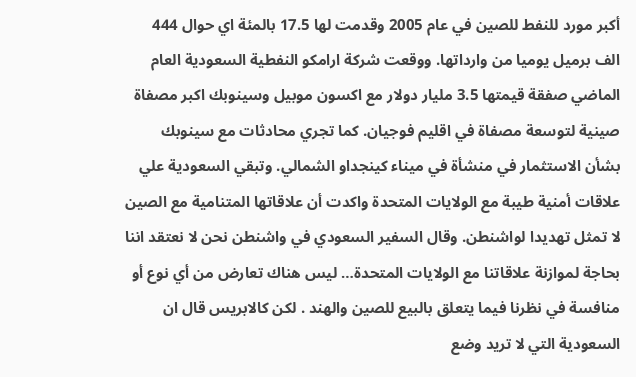أكبر مورد للنفط للصين في عام 2005 وقدمت لها 17.5 بالمئة اي حوال 444 الف برميل يوميا من وارداتها. ووقعت شركة ارامكو النفطية السعودية العام الماضي صفقة قيمتها 3.5 مليار دولار مع اكسون موبيل وسينوبك اكبر مصفاة صينية لتوسعة مصفاة في اقليم فوجيان. كما تجري محادثات مع سينوبك بشأن الاستثمار في منشأة في ميناء كينجداو الشمالي. وتبقي السعودية علي علاقات أمنية طيبة مع الولايات المتحدة واكدت أن علاقاتها المتنامية مع الصين لا تمثل تهديدا لواشنطن. وقال السفير السعودي في واشنطن نحن لا نعتقد اننا بحاجة لموازنة علاقاتنا مع الولايات المتحدة… ليس هناك تعارض من أي نوع أو منافسة في نظرنا فيما يتعلق بالبيع للصين والهند . لكن كالابريس قال ان السعودية التي لا تريد وضع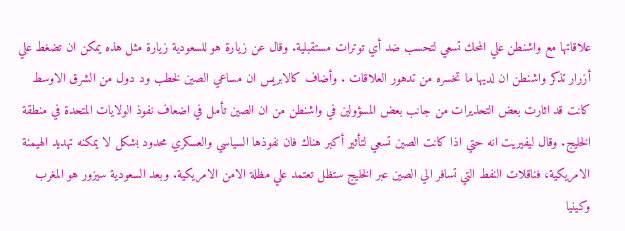علاقاتها مع واشنطن علي المحك تسعي لتحسب ضد أي توترات مستقبلية. وقال عن زيارة هو للسعودية زيارة مثل هذه يمكن ان تضغط علي أزرار تذكر واشنطن ان لديها ما تخسره من تدهور العلاقات . وأضاف كالابريس ان مساعي الصين لخطب ود دول من الشرق الاوسط كانت قد اثارت بعض التحذيرات من جانب بعض المسؤولين في واشنطن من ان الصين تأمل في اضعاف نفوذ الولايات المتحدة في منطقة الخليج. وقال ليفيريت انه حتي اذا كانت الصين تسعي لتأثير أكبر هناك فان نفوذها السياسي والعسكري محدود بشكل لا يمكنه تهديد الهيمنة الامريكية، فناقلات النفط التي تسافر الي الصين عبر الخليج ستظل تعتمد علي مظلة الامن الامريكية. وبعد السعودية سيزور هو المغرب وكينيا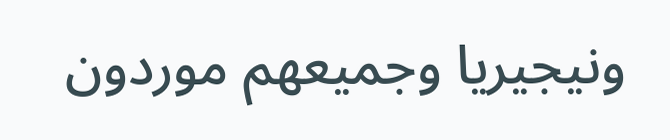ونيجيريا وجميعهم موردون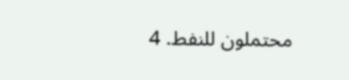محتملون للنفط. 4